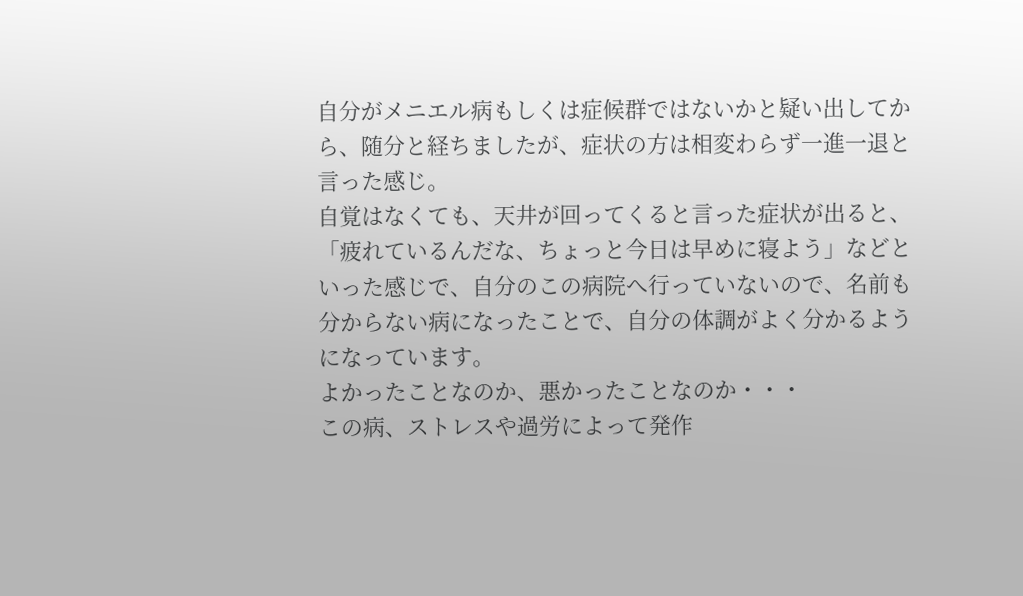自分がメニエル病もしくは症候群ではないかと疑い出してから、随分と経ちましたが、症状の方は相変わらず一進一退と言った感じ。
自覚はなくても、天井が回ってくると言った症状が出ると、「疲れているんだな、ちょっと今日は早めに寝よう」などといった感じで、自分のこの病院へ行っていないので、名前も分からない病になったことで、自分の体調がよく分かるようになっています。
よかったことなのか、悪かったことなのか・・・
この病、ストレスや過労によって発作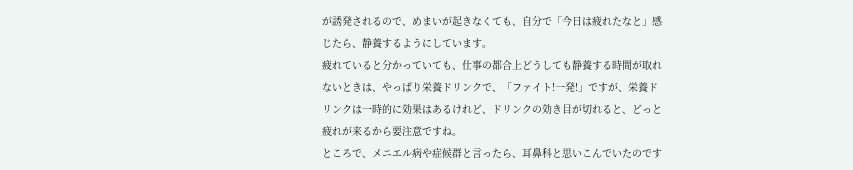が誘発されるので、めまいが起きなくても、自分で「今日は疲れたなと」感じたら、静養するようにしています。
疲れていると分かっていても、仕事の都合上どうしても静養する時間が取れないときは、やっぱり栄養ドリンクで、「ファイト!一発!」ですが、栄養ドリンクは一時的に効果はあるけれど、ドリンクの効き目が切れると、どっと疲れが来るから要注意ですね。
ところで、メニエル病や症候群と言ったら、耳鼻科と思いこんでいたのです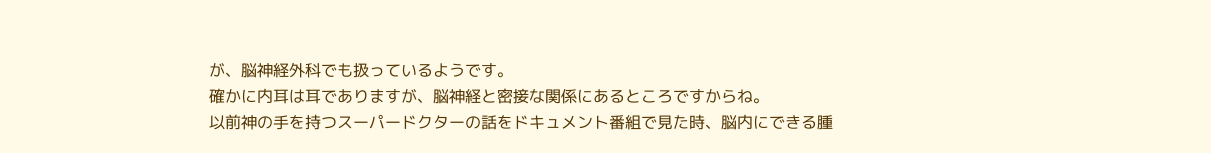が、脳神経外科でも扱っているようです。
確かに内耳は耳でありますが、脳神経と密接な関係にあるところですからね。
以前神の手を持つスーパードクターの話をドキュメント番組で見た時、脳内にできる腫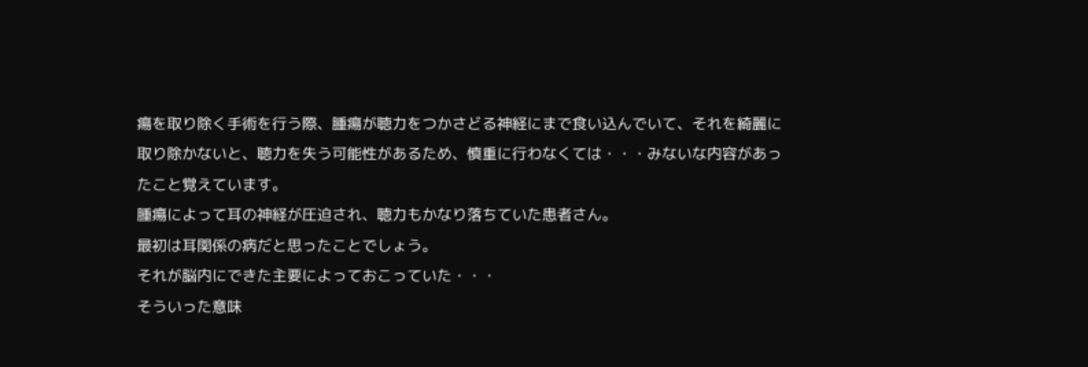瘍を取り除く手術を行う際、腫瘍が聴力をつかさどる神経にまで食い込んでいて、それを綺麗に取り除かないと、聴力を失う可能性があるため、慎重に行わなくては・・・みないな内容があったこと覚えています。
腫瘍によって耳の神経が圧迫され、聴力もかなり落ちていた患者さん。
最初は耳関係の病だと思ったことでしょう。
それが脳内にできた主要によっておこっていた・・・
そういった意味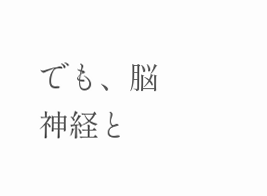でも、脳神経と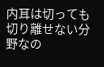内耳は切っても切り離せない分野なの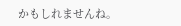かもしれませんね。